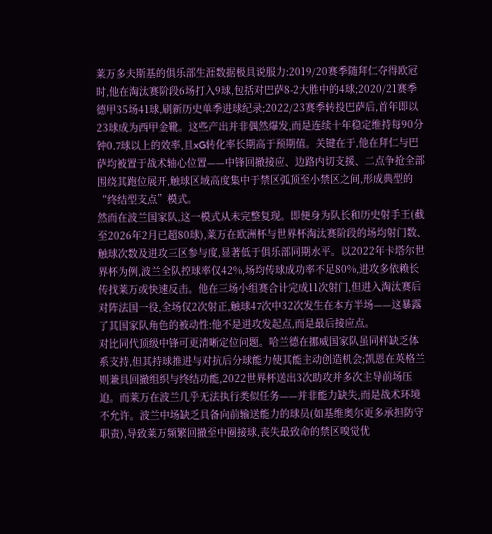莱万多夫斯基的俱乐部生涯数据极具说服力:2019/20赛季随拜仁夺得欧冠时,他在淘汰赛阶段6场打入9球,包括对巴萨8-2大胜中的4球;2020/21赛季德甲35场41球,刷新历史单季进球纪录;2022/23赛季转投巴萨后,首年即以23球成为西甲金靴。这些产出并非偶然爆发,而是连续十年稳定维持每90分钟0.7球以上的效率,且xG转化率长期高于预期值。关键在于,他在拜仁与巴萨均被置于战术轴心位置——中锋回撤接应、边路内切支援、二点争抢全部围绕其跑位展开,触球区域高度集中于禁区弧顶至小禁区之间,形成典型的“终结型支点”模式。
然而在波兰国家队,这一模式从未完整复现。即便身为队长和历史射手王(截至2026年2月已超80球),莱万在欧洲杯与世界杯淘汰赛阶段的场均射门数、触球次数及进攻三区参与度,显著低于俱乐部同期水平。以2022年卡塔尔世界杯为例,波兰全队控球率仅42%,场均传球成功率不足80%,进攻多依赖长传找莱万或快速反击。他在三场小组赛合计完成11次射门,但进入淘汰赛后对阵法国一役,全场仅2次射正,触球47次中32次发生在本方半场——这暴露了其国家队角色的被动性:他不是进攻发起点,而是最后接应点。
对比同代顶级中锋可更清晰定位问题。哈兰德在挪威国家队虽同样缺乏体系支持,但其持球推进与对抗后分球能力使其能主动创造机会;凯恩在英格兰则兼具回撤组织与终结功能,2022世界杯送出3次助攻并多次主导前场压迫。而莱万在波兰几乎无法执行类似任务——并非能力缺失,而是战术环境不允许。波兰中场缺乏具备向前输送能力的球员(如基维奥尔更多承担防守职责),导致莱万频繁回撤至中圈接球,丧失最致命的禁区嗅觉优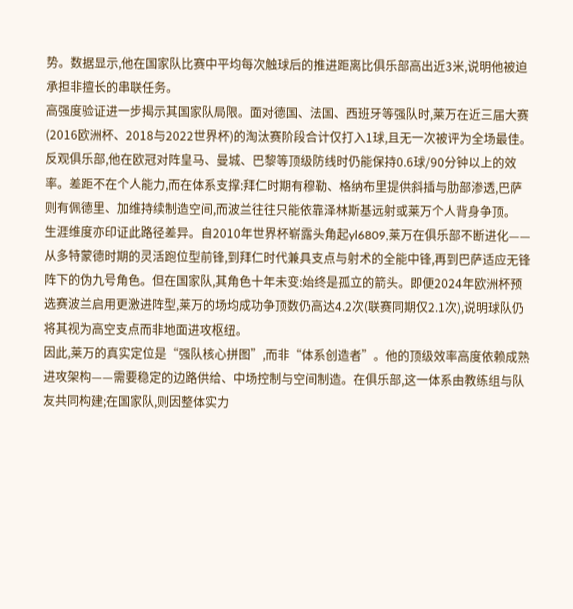势。数据显示,他在国家队比赛中平均每次触球后的推进距离比俱乐部高出近3米,说明他被迫承担非擅长的串联任务。
高强度验证进一步揭示其国家队局限。面对德国、法国、西班牙等强队时,莱万在近三届大赛(2016欧洲杯、2018与2022世界杯)的淘汰赛阶段合计仅打入1球,且无一次被评为全场最佳。反观俱乐部,他在欧冠对阵皇马、曼城、巴黎等顶级防线时仍能保持0.6球/90分钟以上的效率。差距不在个人能力,而在体系支撑:拜仁时期有穆勒、格纳布里提供斜插与肋部渗透,巴萨则有佩德里、加维持续制造空间,而波兰往往只能依靠泽林斯基远射或莱万个人背身争顶。
生涯维度亦印证此路径差异。自2010年世界杯崭露头角起yl6809,莱万在俱乐部不断进化——从多特蒙德时期的灵活跑位型前锋,到拜仁时代兼具支点与射术的全能中锋,再到巴萨适应无锋阵下的伪九号角色。但在国家队,其角色十年未变:始终是孤立的箭头。即便2024年欧洲杯预选赛波兰启用更激进阵型,莱万的场均成功争顶数仍高达4.2次(联赛同期仅2.1次),说明球队仍将其视为高空支点而非地面进攻枢纽。
因此,莱万的真实定位是“强队核心拼图”,而非“体系创造者”。他的顶级效率高度依赖成熟进攻架构——需要稳定的边路供给、中场控制与空间制造。在俱乐部,这一体系由教练组与队友共同构建;在国家队,则因整体实力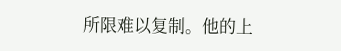所限难以复制。他的上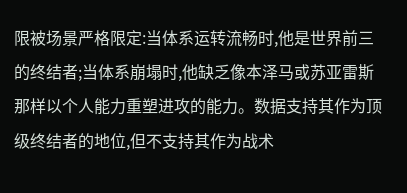限被场景严格限定:当体系运转流畅时,他是世界前三的终结者;当体系崩塌时,他缺乏像本泽马或苏亚雷斯那样以个人能力重塑进攻的能力。数据支持其作为顶级终结者的地位,但不支持其作为战术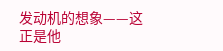发动机的想象——这正是他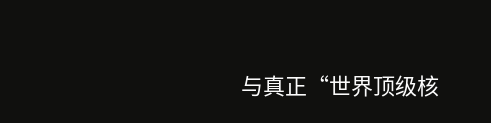与真正“世界顶级核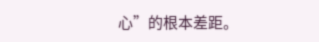心”的根本差距。